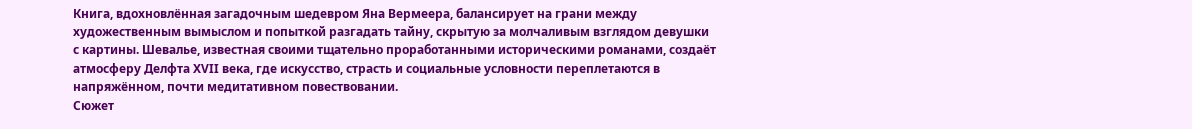Книга, вдохновлённая загадочным шедевром Яна Вермеера, балансирует на грани между художественным вымыслом и попыткой разгадать тайну, скрытую за молчаливым взглядом девушки с картины. Шевалье, известная своими тщательно проработанными историческими романами, создаёт атмосферу Делфта XVII века, где искусство, страсть и социальные условности переплетаются в напряжённом, почти медитативном повествовании.
Сюжет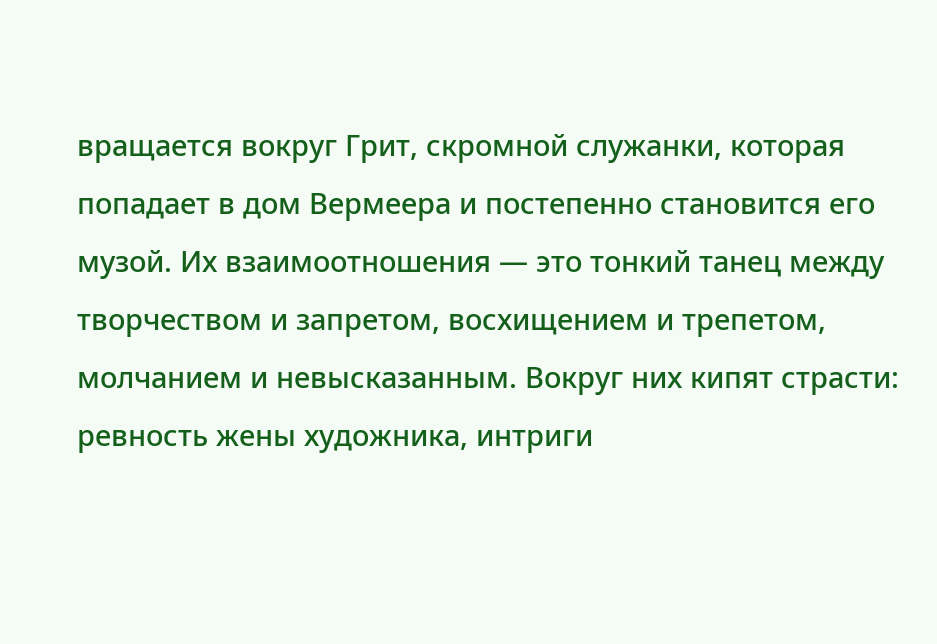вращается вокруг Грит, скромной служанки, которая попадает в дом Вермеера и постепенно становится его музой. Их взаимоотношения — это тонкий танец между творчеством и запретом, восхищением и трепетом, молчанием и невысказанным. Вокруг них кипят страсти: ревность жены художника, интриги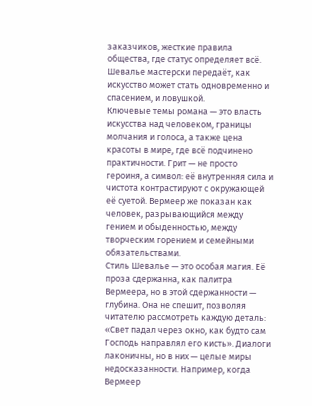заказчиков, жесткие правила общества, где статус определяет всё. Шевалье мастерски передаёт, как искусство может стать одновременно и спасением, и ловушкой.
Ключевые темы романа — это власть искусства над человеком, границы молчания и голоса, а также цена красоты в мире, где всё подчинено практичности. Грит — не просто героиня, а символ: её внутренняя сила и чистота контрастируют с окружающей её суетой. Вермеер же показан как человек, разрывающийся между гением и обыденностью, между творческим горением и семейными обязательствами.
Стиль Шевалье — это особая магия. Её проза сдержанна, как палитра Вермеера, но в этой сдержанности — глубина. Она не спешит, позволяя читателю рассмотреть каждую деталь: «Свет падал через окно, как будто сам Господь направлял его кисть». Диалоги лаконичны, но в них — целые миры недосказанности. Например, когда Вермеер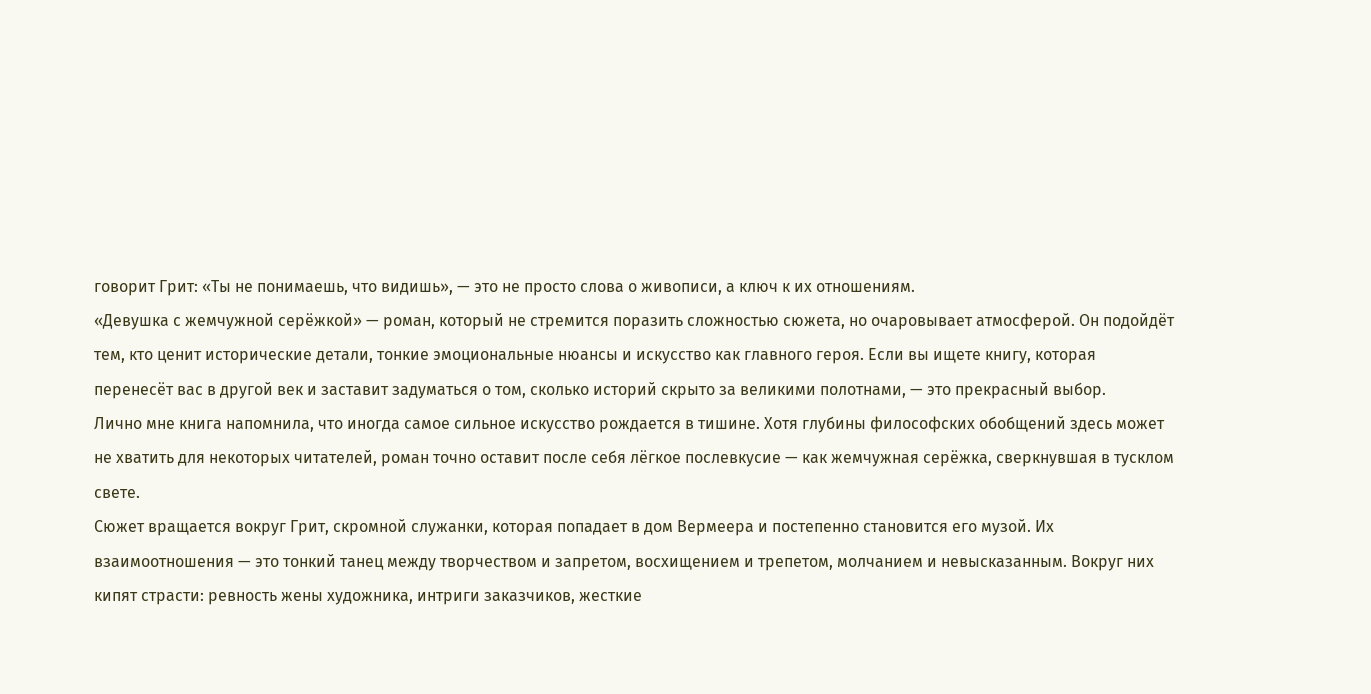говорит Грит: «Ты не понимаешь, что видишь», — это не просто слова о живописи, а ключ к их отношениям.
«Девушка с жемчужной серёжкой» — роман, который не стремится поразить сложностью сюжета, но очаровывает атмосферой. Он подойдёт тем, кто ценит исторические детали, тонкие эмоциональные нюансы и искусство как главного героя. Если вы ищете книгу, которая перенесёт вас в другой век и заставит задуматься о том, сколько историй скрыто за великими полотнами, — это прекрасный выбор.
Лично мне книга напомнила, что иногда самое сильное искусство рождается в тишине. Хотя глубины философских обобщений здесь может не хватить для некоторых читателей, роман точно оставит после себя лёгкое послевкусие — как жемчужная серёжка, сверкнувшая в тусклом свете.
Сюжет вращается вокруг Грит, скромной служанки, которая попадает в дом Вермеера и постепенно становится его музой. Их взаимоотношения — это тонкий танец между творчеством и запретом, восхищением и трепетом, молчанием и невысказанным. Вокруг них кипят страсти: ревность жены художника, интриги заказчиков, жесткие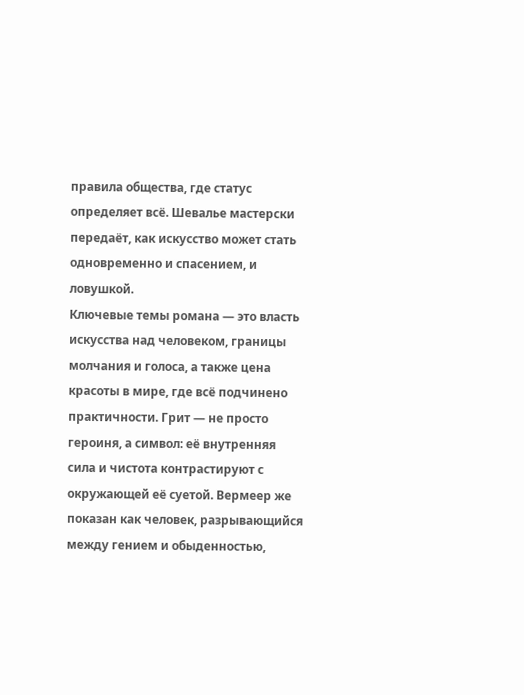правила общества, где статус определяет всё. Шевалье мастерски передаёт, как искусство может стать одновременно и спасением, и ловушкой.
Ключевые темы романа — это власть искусства над человеком, границы молчания и голоса, а также цена красоты в мире, где всё подчинено практичности. Грит — не просто героиня, а символ: её внутренняя сила и чистота контрастируют с окружающей её суетой. Вермеер же показан как человек, разрывающийся между гением и обыденностью,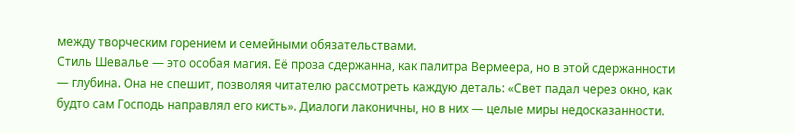между творческим горением и семейными обязательствами.
Стиль Шевалье — это особая магия. Её проза сдержанна, как палитра Вермеера, но в этой сдержанности — глубина. Она не спешит, позволяя читателю рассмотреть каждую деталь: «Свет падал через окно, как будто сам Господь направлял его кисть». Диалоги лаконичны, но в них — целые миры недосказанности.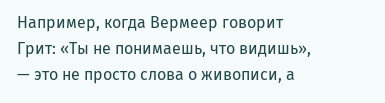Например, когда Вермеер говорит Грит: «Ты не понимаешь, что видишь», — это не просто слова о живописи, а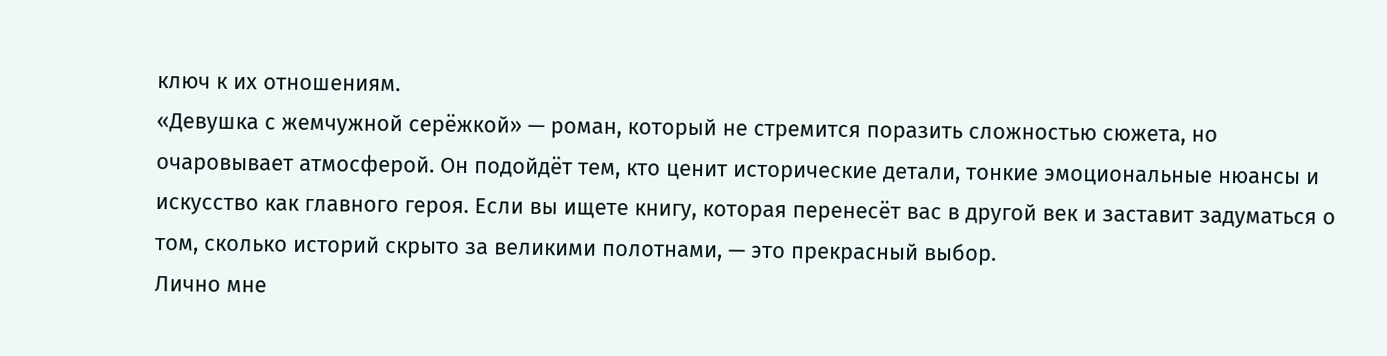ключ к их отношениям.
«Девушка с жемчужной серёжкой» — роман, который не стремится поразить сложностью сюжета, но очаровывает атмосферой. Он подойдёт тем, кто ценит исторические детали, тонкие эмоциональные нюансы и искусство как главного героя. Если вы ищете книгу, которая перенесёт вас в другой век и заставит задуматься о том, сколько историй скрыто за великими полотнами, — это прекрасный выбор.
Лично мне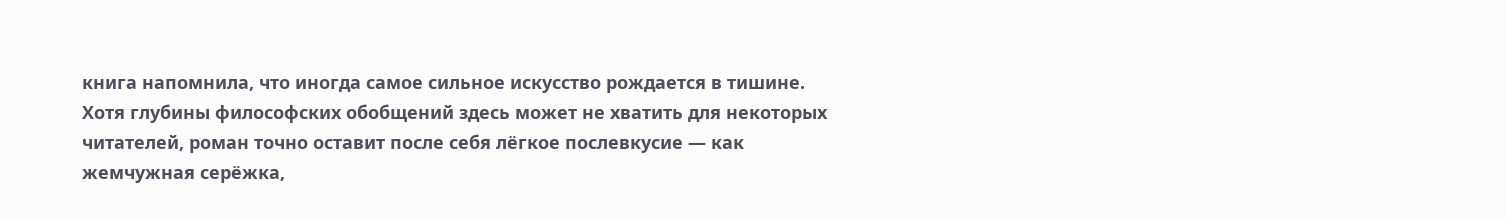книга напомнила, что иногда самое сильное искусство рождается в тишине. Хотя глубины философских обобщений здесь может не хватить для некоторых читателей, роман точно оставит после себя лёгкое послевкусие — как жемчужная серёжка,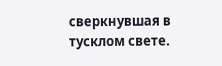сверкнувшая в тусклом свете.